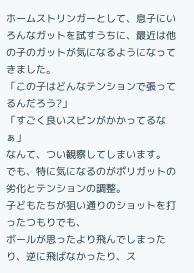ホームストリンガーとして、息子にいろんなガットを試すうちに、最近は他の子のガットが気になるようになってきました。
「この子はどんなテンションで張ってるんだろう?」
「すごく良いスピンがかかってるなぁ」
なんて、つい観察してしまいます。
でも、特に気になるのがポリガットの劣化とテンションの調整。
子どもたちが狙い通りのショットを打ったつもりでも、
ボールが思ったより飛んでしまったり、逆に飛ばなかったり、ス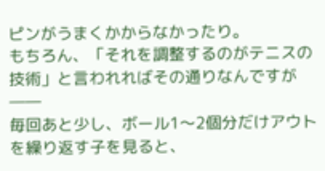ピンがうまくかからなかったり。
もちろん、「それを調整するのがテニスの技術」と言われればその通りなんですが――
毎回あと少し、ボール1〜2個分だけアウトを繰り返す子を見ると、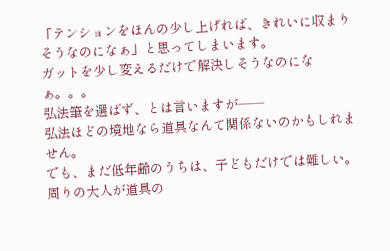「テンションをほんの少し上げれば、きれいに収まりそうなのになぁ」と思ってしまいます。
ガットを少し変えるだけで解決しそうなのになぁ。。。
弘法筆を選ばず、とは言いますが――
弘法ほどの境地なら道具なんて関係ないのかもしれません。
でも、まだ低年齢のうちは、子どもだけでは難しい。
周りの大人が道具の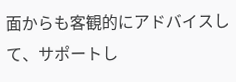面からも客観的にアドバイスして、サポートし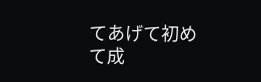てあげて初めて成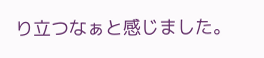り立つなぁと感じました。